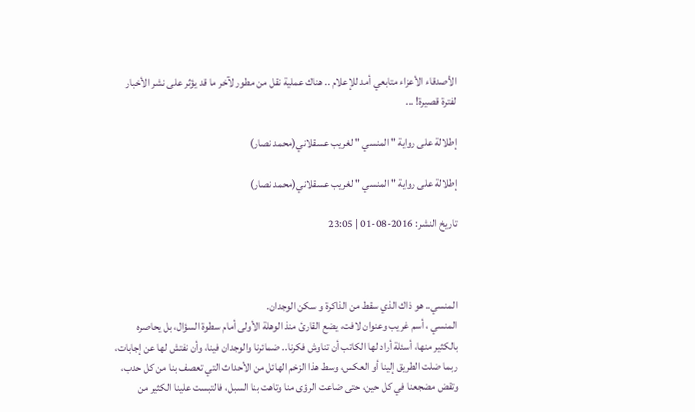الأصدقاء الأعزاء متابعي أمد للإعلام .. هناك عملية نقل من مطور لآخر ما قد يؤثر على نشر الأخبار لفترة قصيرة! ...

إطلالة على رواية " المنسي " لغريب عسقلاني(محمد نصار)

إطلالة على رواية " المنسي " لغريب عسقلاني(محمد نصار)

تاريخ النشر: 2016-08-01 | 23:05



المنسي.. هو ذاك الذي سقط من الذاكرة و سكن الوجدان.
المنسي ، أسم غريب وعنوان لافت، يضع القارئ منذ الوهلة الأولى أمام سطوة السؤال، بل يحاصره بالكثير منها، أسئلة أراد لها الكاتب أن تناوش فكرنا.. ضمائرنا والوجدان فينا، وأن نفتش لها عن إجابات، ربما ضلت الطريق إلينا أو العكس، وسط هذا الزخم الهائل من الأحداث التي تعصف بنا من كل حدب، وتقض مضجعنا في كل حين، حتى ضاعت الرؤى منا وتاهت بنا السبل، فالتبست علينا الكثير من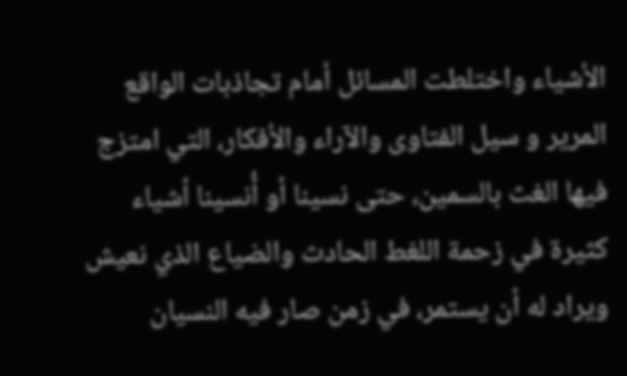الأشياء واختلطت المسائل أمام تجاذبات الواقع المرير و سيل الفتاوى والآراء والأفكار، التي امتزج فيها الغث بالسمين، حتى نسينا أو أُنسينا أشياء كثيرة في زحمة اللغط الحادث والضياع الذي نعيش ويراد له أن يستمر، في زمن صار فيه النسيان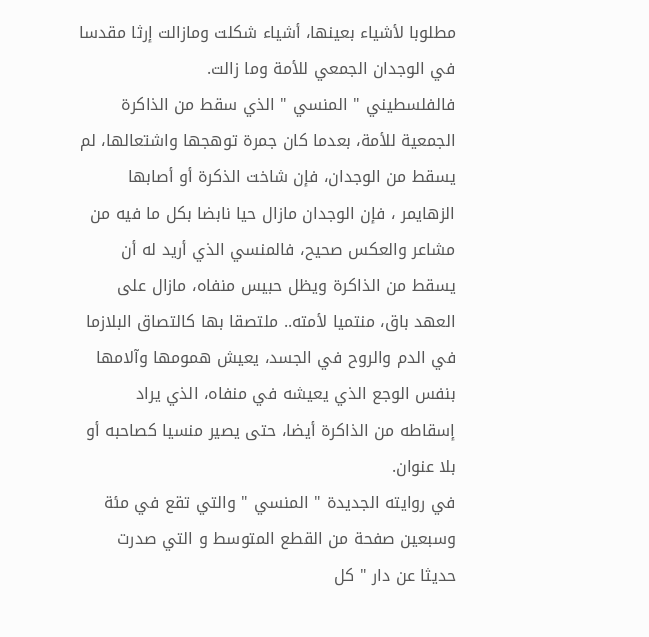مطلوبا لأشياء بعينها، أشياء شكلت ومازالت إرثا مقدسا في الوجدان الجمعي للأمة وما زالت.
فالفلسطيني " المنسي " الذي سقط من الذاكرة الجمعية للأمة، بعدما كان جمرة توهجها واشتعالها، لم يسقط من الوجدان، فإن شاخت الذكرة أو أصابها الزهايمر ، فإن الوجدان مازال حيا نابضا بكل ما فيه من مشاعر والعكس صحيح، فالمنسي الذي أريد له أن يسقط من الذاكرة ويظل حبيس منفاه، مازال على العهد باق، منتميا لأمته.. ملتصقا بها كالتصاق البلازما في الدم والروح في الجسد، يعيش همومها وآلامها بنفس الوجع الذي يعيشه في منفاه، الذي يراد إسقاطه من الذاكرة أيضا، حتى يصير منسيا كصاحبه أو بلا عنوان.
في روايته الجديدة " المنسي " والتي تقع في مئة وسبعين صفحة من القطع المتوسط و التي صدرت حديثا عن دار " كل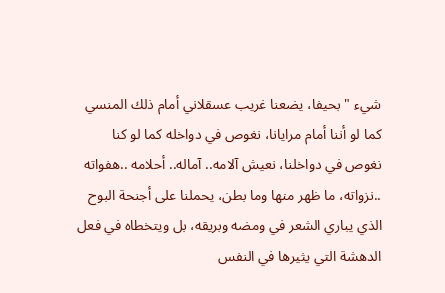شيء " بحيفا، يضعنا غريب عسقلاني أمام ذلك المنسي كما لو أننا أمام مرايانا، نغوص في دواخله كما لو كنا نغوص في دواخلنا، نعيش آلامه.. آماله.. أحلامه ..هفواته ..نزواته، ما ظهر منها وما بطن، يحملنا على أجنحة البوح الذي يباري الشعر في ومضه وبريقه، بل ويتخطاه في فعل الدهشة التي يثيرها في النفس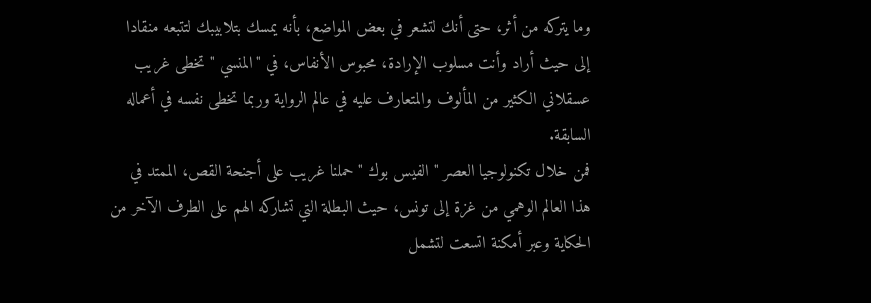وما يتركه من أثر، حتى أنك لتشعر في بعض المواضع، بأنه يمسك بتلابيبك لتتبعه منقادا إلى حيث أراد وأنت مسلوب الإرادة، محبوس الأنفاس، في "المنسي " تخطى غريب عسقلاني الكثير من المألوف والمتعارف عليه في عالم الرواية وربما تخطى نفسه في أعماله السابقة.
فمن خلال تكنولوجيا العصر " الفيس بوك " حملنا غريب على أجنحة القص، الممتد في هذا العالم الوهمي من غزة إلى تونس، حيث البطلة التي تشاركه الهم على الطرف الآخر من الحكاية وعبر أمكنة اتسعت لتشمل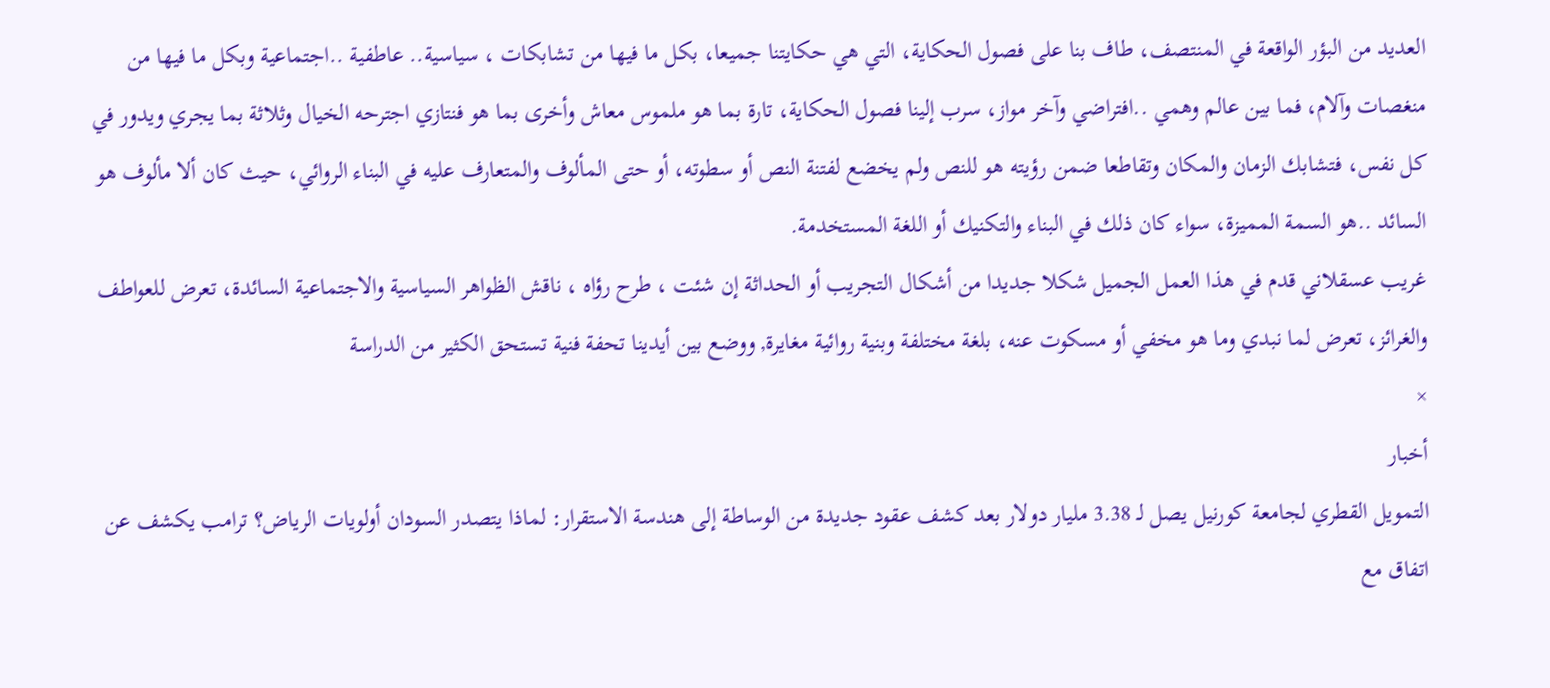العديد من البؤر الواقعة في المنتصف، طاف بنا على فصول الحكاية، التي هي حكايتنا جميعا، بكل ما فيها من تشابكات ، سياسية.. عاطفية ..اجتماعية وبكل ما فيها من منغصات وآلام، فما بين عالم وهمي ..افتراضي وآخر مواز، سرب إلينا فصول الحكاية، تارة بما هو ملموس معاش وأخرى بما هو فنتازي اجترحه الخيال وثلاثة بما يجري ويدور في كل نفس، فتشابك الزمان والمكان وتقاطعا ضمن رؤيته هو للنص ولم يخضع لفتنة النص أو سطوته، أو حتى المألوف والمتعارف عليه في البناء الروائي، حيث كان ألا مألوف هو السائد ..هو السمة المميزة، سواء كان ذلك في البناء والتكنيك أو اللغة المستخدمة.
غريب عسقلاني قدم في هذا العمل الجميل شكلا جديدا من أشكال التجريب أو الحداثة إن شئت ، طرح رؤاه ، ناقش الظواهر السياسية والاجتماعية السائدة، تعرض للعواطف والغرائز، تعرض لما نبدي وما هو مخفي أو مسكوت عنه، بلغة مختلفة وبنية روائية مغايرة, ووضع بين أيدينا تحفة فنية تستحق الكثير من الدراسة
×
أخبار
التمويل القطري لجامعة كورنيل يصل لـ 3.38 مليار دولار بعد كشف عقود جديدة من الوساطة إلى هندسة الاستقرار: لماذا يتصدر السودان أولويات الرياض؟ ترامب يكشف عن اتفاق مع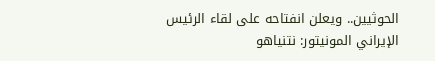الحوثيين.. ويعلن انفتاحه على لقاء الرئيس الإيراني المونيتور: نتنياهو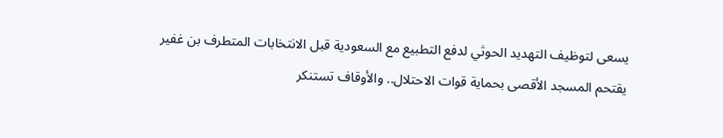يسعى لتوظيف التهديد الحوثي لدفع التطبيع مع السعودية قبل الانتخابات المتطرف بن غفير يقتحم المسجد الأقصى بحماية قوات الاحتلال.. والأوقاف تستنكر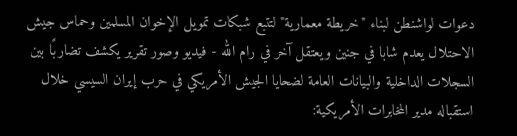دعوات لواشنطن لبناء "خريطة معمارية" لتتبع شبكات تمويل الإخوان المسلمين وحماس جيش الاحتلال يعدم شابا في جنين ويعتقل آخر في رام الله - فيديو وصور تقرير يكشف تضاربًا بين السجلات الداخلية والبيانات العامة لضحايا الجيش الأمريكي في حرب إيران السيسي خلال استقباله مدير المخابرات الأمريكية: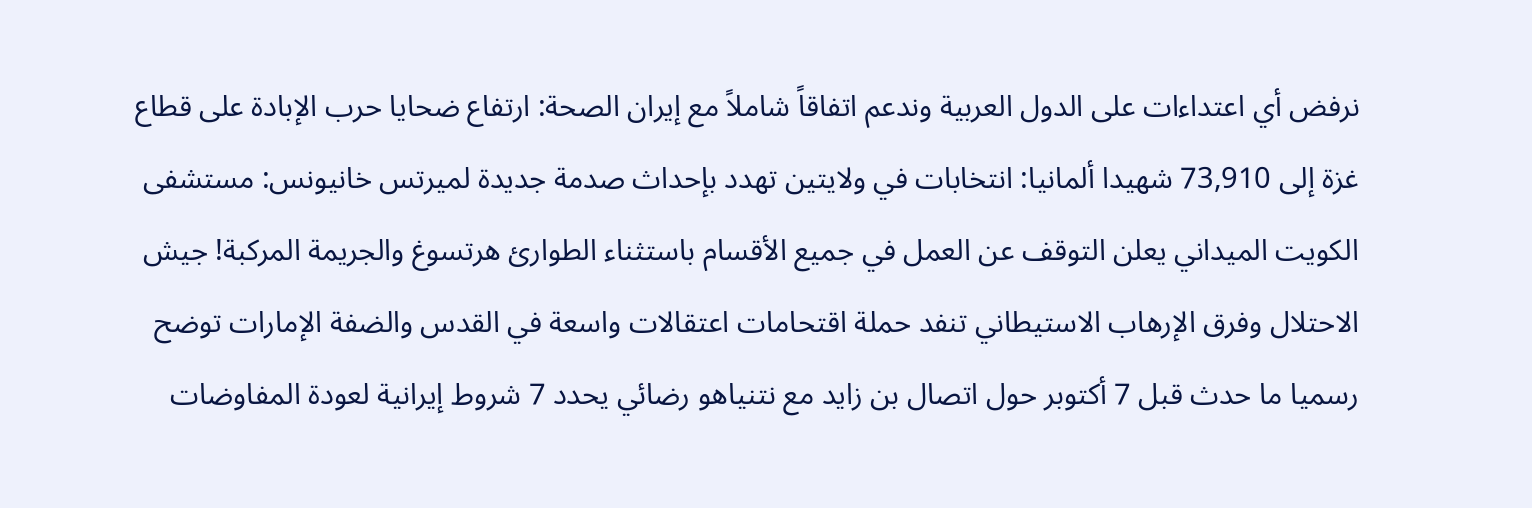نرفض أي اعتداءات على الدول العربية وندعم اتفاقاً شاملاً مع إيران الصحة: ارتفاع ضحايا حرب الإبادة على قطاع غزة إلى 73,910 شهيدا ألمانيا: انتخابات في ولايتين تهدد بإحداث صدمة جديدة لميرتس خانيونس: مستشفى الكويت الميداني يعلن التوقف عن العمل في جميع الأقسام باستثناء الطوارئ هرتسوغ والجريمة المركبة! جيش الاحتلال وفرق الإرهاب الاستيطاني تنفد حملة اقتحامات اعتقالات واسعة في القدس والضفة الإمارات توضح رسميا ما حدث قبل 7 أكتوبر حول اتصال بن زايد مع نتنياهو رضائي يحدد 7 شروط إيرانية لعودة المفاوضات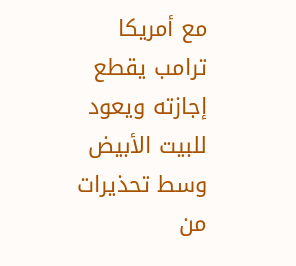مع أمريكا ترامب يقطع إجازته ويعود للبيت الأبيض وسط تحذيرات من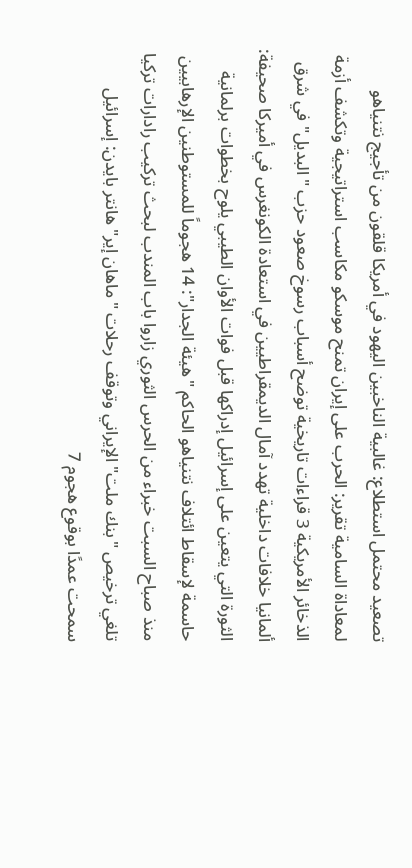تصعيد محتمل استطلاع: غالبية الناخبين اليهود في أمريكا قلقون من تأجيج نتنياهو لمعاداة السامية تقرير: الحرب على إيران تمنح موسكو مكاسب استراتيجية وتكشف أزمة الذخائر الأمريكية 3 قراءات تاريخية توضح أسباب رسوخ صعود حزب "البديل" في شرق ألمانيا خلافات داخلية تهدد آمال الديمقراطيين في استعادة الكونغرس في أميركا صحيفة: الثورة التي يتعين على إسرائيل إدراكها قبل فوات الأوان الطيبي يلوح بخطوات برلمانية حاسمة لإسقاط ائتلاف نتنياهو الحاكم "هيئة الجدار": 14 هجوماً للمستوطنين الإرهابيين منذ صباح السبت خبراء من الحرس الثوري زاروا باب المندب لبحث تركيب رادارات تركيا تلغي ترخيص "بنك ملت" الإيراني وتوقف رحلات "ماهان إير" هانتر بايدن: إسرائيل سمحت عمدًا بوقوع هجوم 7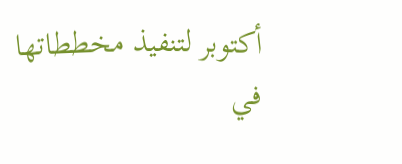أكتوبر لتنفيذ مخططاتها في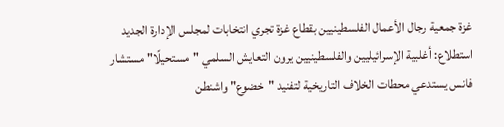غزة جمعية رجال الأعمال الفلسطينيين بقطاع غزة تجري انتخابات لمجلس الإدارة الجديد استطلاع: أغلبية الإسرائيليين والفلسطينيين يرون التعايش السلمي "مستحيلًا" مستشار فانس يستدعي محطات الخلاف التاريخية لتفنيد "خضوع" واشنطن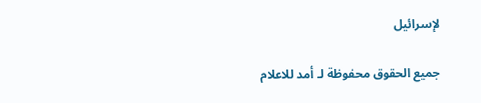لإسرائيل

جميع الحقوق محفوظة لـ أمد للاعلام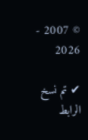© 2007 - 2026

✔ تم نسخ الرابط